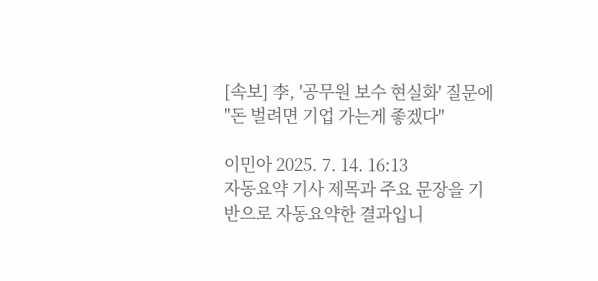[속보] 李, '공무원 보수 현실화' 질문에 "돈 벌려면 기업 가는게 좋겠다"

이민아 2025. 7. 14. 16:13
자동요약 기사 제목과 주요 문장을 기반으로 자동요약한 결과입니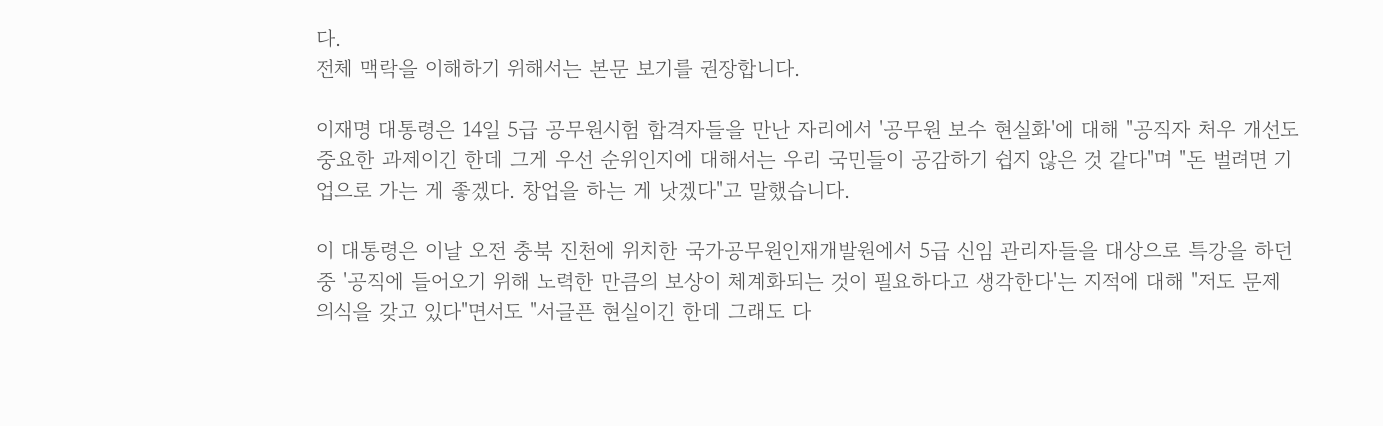다.
전체 맥락을 이해하기 위해서는 본문 보기를 권장합니다.

이재명 대통령은 14일 5급 공무원시험 합격자들을 만난 자리에서 '공무원 보수 현실화'에 대해 "공직자 처우 개선도 중요한 과제이긴 한데 그게 우선 순위인지에 대해서는 우리 국민들이 공감하기 쉽지 않은 것 같다"며 "돈 벌려면 기업으로 가는 게 좋겠다. 창업을 하는 게 낫겠다"고 말했습니다.

이 대통령은 이날 오전 충북 진천에 위치한 국가공무원인재개발원에서 5급 신임 관리자들을 대상으로 특강을 하던 중 '공직에 들어오기 위해 노력한 만큼의 보상이 체계화되는 것이 필요하다고 생각한다'는 지적에 대해 "저도 문제 의식을 갖고 있다"면서도 "서글픈 현실이긴 한데 그래도 다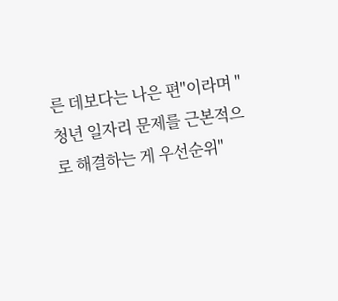른 데보다는 나은 편"이라며 "청년 일자리 문제를 근본적으로 해결하는 게 우선순위"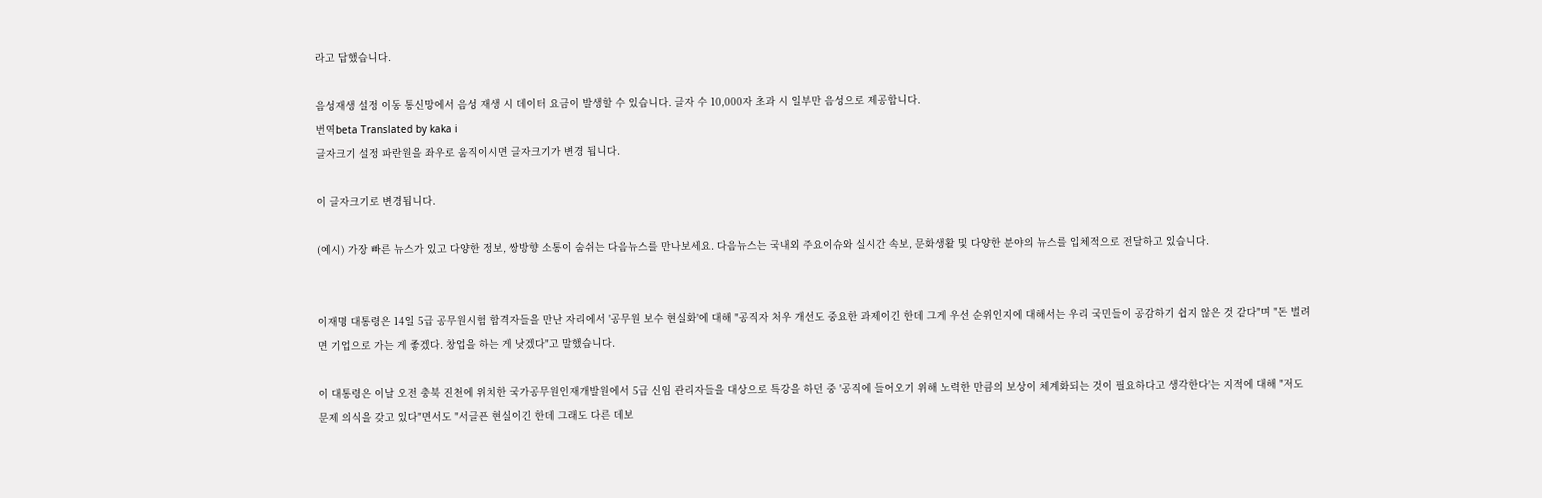라고 답했습니다.

음성재생 설정 이동 통신망에서 음성 재생 시 데이터 요금이 발생할 수 있습니다. 글자 수 10,000자 초과 시 일부만 음성으로 제공합니다.
번역beta Translated by kaka i
글자크기 설정 파란원을 좌우로 움직이시면 글자크기가 변경 됩니다.

이 글자크기로 변경됩니다.

(예시) 가장 빠른 뉴스가 있고 다양한 정보, 쌍방향 소통이 숨쉬는 다음뉴스를 만나보세요. 다음뉴스는 국내외 주요이슈와 실시간 속보, 문화생활 및 다양한 분야의 뉴스를 입체적으로 전달하고 있습니다.


이재명 대통령은 14일 5급 공무원시험 합격자들을 만난 자리에서 '공무원 보수 현실화'에 대해 "공직자 처우 개선도 중요한 과제이긴 한데 그게 우선 순위인지에 대해서는 우리 국민들이 공감하기 쉽지 않은 것 같다"며 "돈 벌려면 기업으로 가는 게 좋겠다. 창업을 하는 게 낫겠다"고 말했습니다.

이 대통령은 이날 오전 충북 진천에 위치한 국가공무원인재개발원에서 5급 신임 관리자들을 대상으로 특강을 하던 중 '공직에 들어오기 위해 노력한 만큼의 보상이 체계화되는 것이 필요하다고 생각한다'는 지적에 대해 "저도 문제 의식을 갖고 있다"면서도 "서글픈 현실이긴 한데 그래도 다른 데보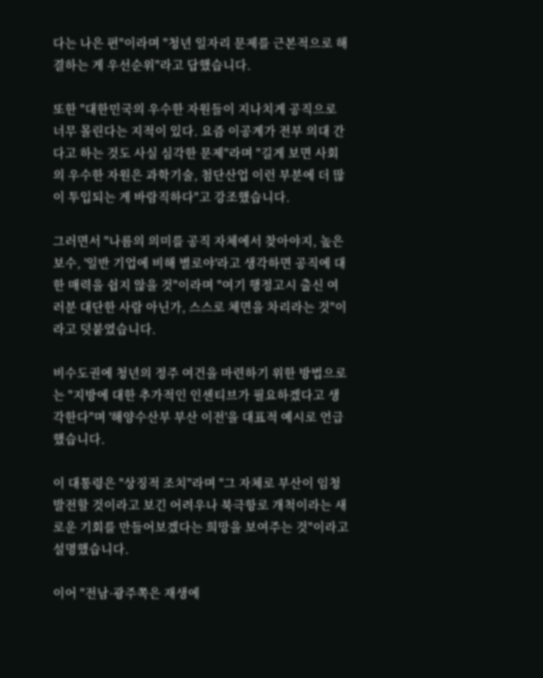다는 나은 편"이라며 "청년 일자리 문제를 근본적으로 해결하는 게 우선순위"라고 답했습니다.

또한 "대한민국의 우수한 자원들이 지나치게 공직으로 너무 몰린다는 지적이 있다. 요즘 이공계가 전부 의대 간다고 하는 것도 사실 심각한 문제"라며 "길게 보면 사회의 우수한 자원은 과학기술, 첨단산업 이런 부분에 더 많이 투입되는 게 바람직하다"고 강조했습니다.

그러면서 "나름의 의미를 공직 자체에서 찾아야지, 높은 보수, '일반 기업에 비해 별로야'라고 생각하면 공직에 대한 매력을 쉽지 않을 것"이라며 "여기 행정고시 출신 여러분 대단한 사람 아닌가, 스스로 체면을 차리라는 것"이라고 덧붙였습니다.

비수도권에 청년의 정주 여건을 마련하기 위한 방법으로는 "지방에 대한 추가적인 인센티브가 필요하겠다고 생각한다"며 '해양수산부 부산 이전'을 대표적 예시로 언급했습니다.

이 대통령은 "상징적 조치"라며 "그 자체로 부산이 임청 발전할 것이라고 보긴 어려우나 북극항로 개척이라는 새로운 기회를 만들어보겠다는 희망을 보여주는 것"이라고 설명했습니다.

이어 "전남·광주쪽은 재생에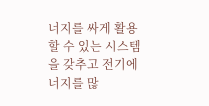너지를 싸게 활용할 수 있는 시스템을 갖추고 전기에너지를 많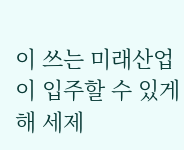이 쓰는 미래산업이 입주할 수 있게 해 세제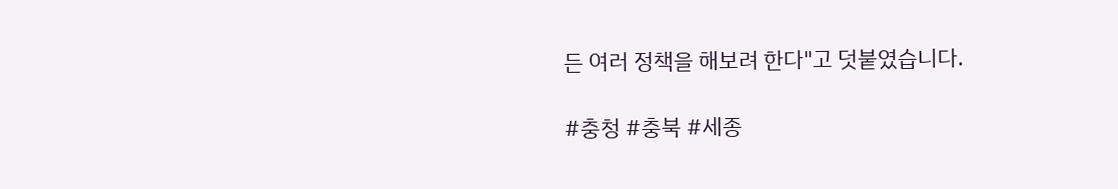든 여러 정책을 해보려 한다"고 덧붙였습니다.

#충청 #충북 #세종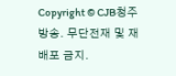Copyright © CJB청주방송. 무단전재 및 재배포 금지.